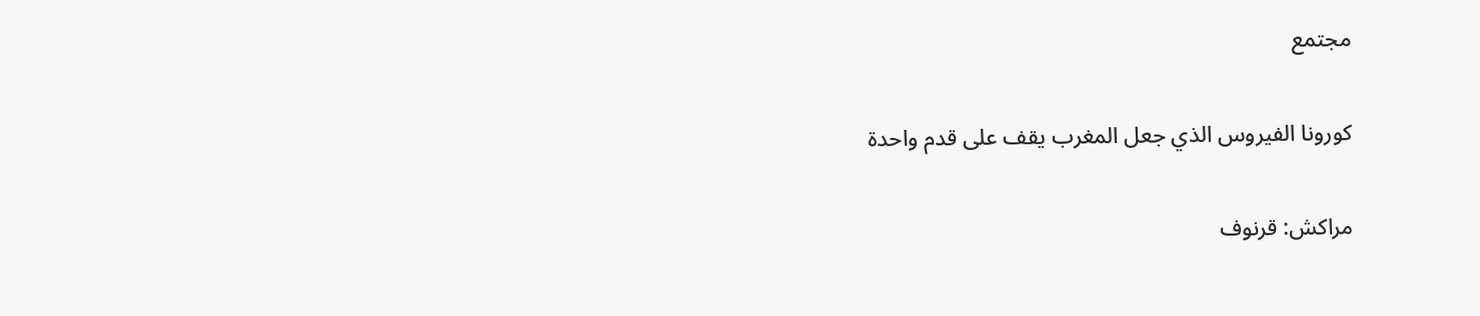مجتمع

كورونا الفيروس الذي جعل المغرب يقف على قدم واحدة

مراكش: قرنوف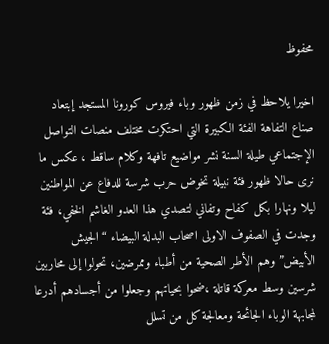محفوظ

اخيرا يلاحظ في زمن ظهور وباء فيروس كورونا المستجد إبتعاد صناع التفاهة الفئة الكبيرة التي احتكرت مختلف منصات التواصل الإجتماعي طيلة السنة نشر مواضيع تافهة وكلام ساقط ، عكس ما نرى حالا ظهور فئة نبيلة تخوض حرب شرسة للدفاع عن المواطنين ليلا ونهارا بكل كفاح وتفاني لتصدي هذا العدو الغاشم الخفي، فئة وجدت في الصفوف الاولى اصحاب البدلة البيضاء “الجيش الأبيض” وهم الأطر الصحية من أطباء وممرضين، تحولوا إلى محاربين شرسين وسط معركة قاتلة ،ضحوا بحياتهم وجعلوا من أجسادهم أدرعا لمجابهة الوباء الجائحة ومعالجة كل من تسلل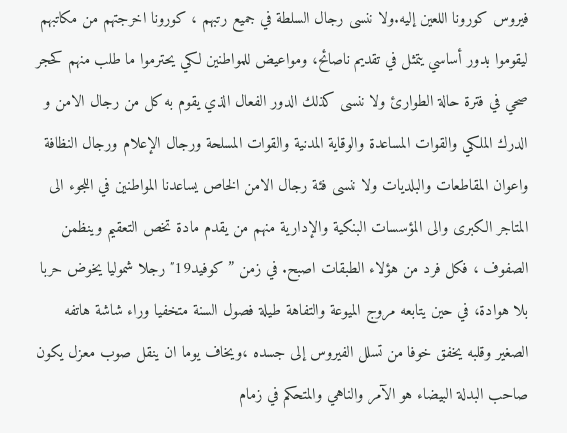فيروس كورونا اللعين إليه.ولا ننسى رجال السلطة في جميع رتبهم ، كورونا اخرجتهم من مكاتبهم ليقوموا بدور أساسي يتمثل في تقديم ناصائح، ومواعيض للمواطنين لكي يحترموا ما طلب منهم كحجر صحي في فترة حالة الطوارئ ولا ننسى كذلك الدور الفعال الذي يقوم به كل من رجال الامن و الدرك الملكي والقوات المساعدة والوقاية المدنية والقوات المسلحة ورجال الإعلام ورجال النظافة واعوان المقاطعات والبلديات ولا ننسى فئة رجال الامن الخاص يساعدنا المواطنين في اللجوء الى المتاجر الكبرى والى المؤسسات البنكية والإدارية منهم من يقدم مادة تخص التعقيم وينظمن الصفوف ، فكل فرد من هؤلاء الطبقات اصبح. في زمن ” كوفيد19″ رجلا شموليا يخوض حربا بلا هوادة، في حين يتابعه مروج الميوعة والتفاهة طيلة فصول السنة متخفيا وراء شاشة هاتفه الصغير وقلبه يخفق خوفا من تسلل الفيروس إلى جسده ،ويخاف يوما ان ينقل صوب معزل يكون صاحب البدلة البيضاء هو الآمر والناهي والمتحكم في زمام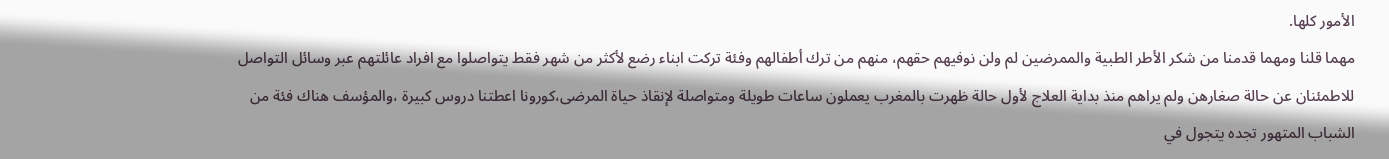الأمور كلها.
مهما قلنا ومهما قدمنا من شكر الأطر الطبية والممرضين لم ولن نوفيهم حقهم، منهم من ترك أطفالهم وفئة تركت ابناء رضع لأكثر من شهر فقط يتواصلوا مع افراد عائلتهم عبر وسائل التواصل للاطمئنان عن حالة صغارهن ولم يراهم منذ بداية العلاج لأول حالة ظهرت بالمغرب يعملون ساعات طويلة ومتواصلة لإنقاذ حياة المرضى،كورونا اعطتنا دروس كبيرة ،والمؤسف هناك فئة من الشباب المتهور تجده يتجول في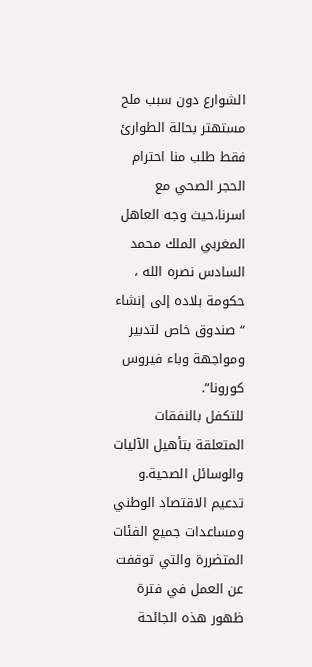الشوارع دون سبب ملح مستهتر بحالة الطوارئ فقط طلب منا احترام الحجر الصحي مع اسرنا،حيث وجه العاهل المغربي الملك محمد السادس نصره الله ، حكومة بلاده إلى إنشاء “صندوق خاص لتدبير ومواجهة وباء فيروس كورونا”.
للتكفل بالنفقات المتعلقة بتأهيل الآليات والوسائل الصحية.و تدعيم الاقتصاد الوطني ومساعدات جميع الفئات المتضررة والتي توقفت عن العمل في فترة ظهور هذه الجائحة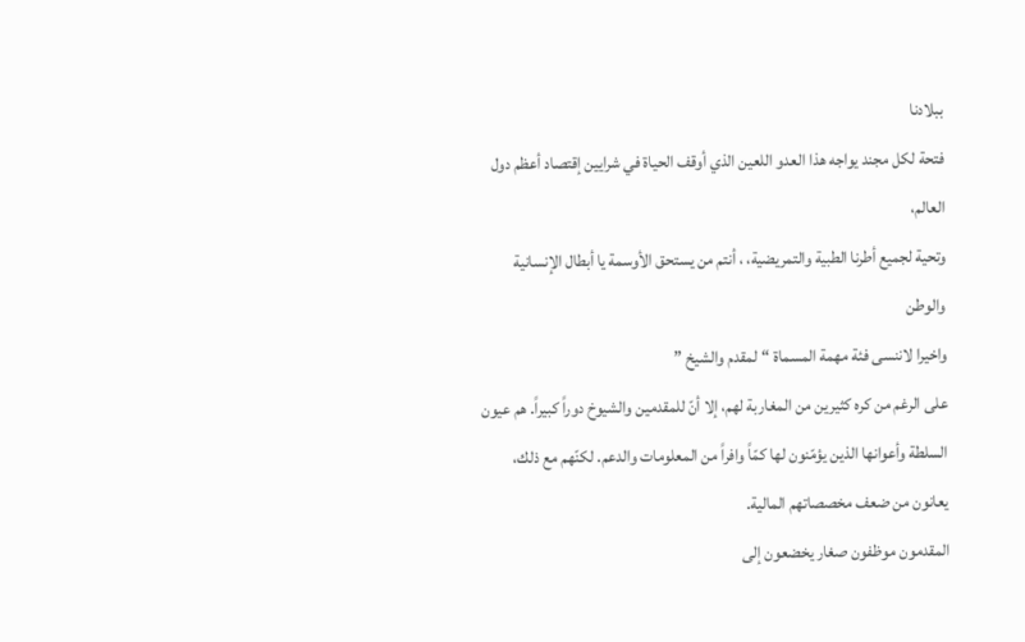ببلادنا
فتحة لكل مجند يواجه هذا العدو اللعين الذي أوقف الحياة في شرايين إقتصاد أعظم دول العالم،
وتحية لجميع أطرنا الطبية والتمريضية، ، أنتم من يستحق الأوسمة يا أبطال الإنسانية والوطن
واخيرا لاننسى فئة مهمة المسماة “لمقدم والشيخ ”
على الرغم من كره كثيرين من المغاربة لهم، إلا أنّ للمقدمين والشيوخ دوراً كبيراً. هم عيون السلطة وأعوانها الذين يؤمّنون لها كمّاً وافراً من المعلومات والدعم. لكنّهم مع ذلك، يعانون من ضعف مخصصاتهم المالية.
المقدمون موظفون صغار يخضعون إلى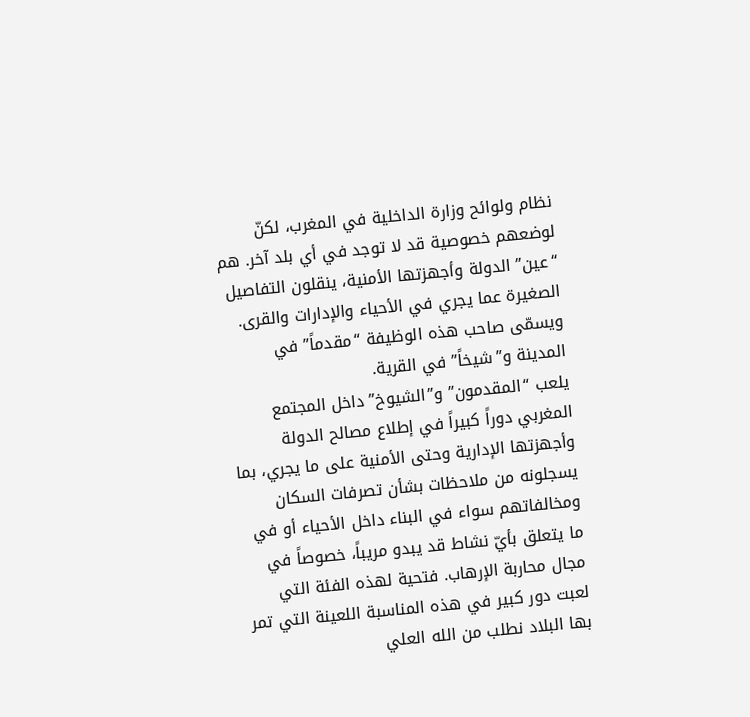نظام ولوائح وزارة الداخلية في المغرب، لكنّ لوضعهم خصوصية قد لا توجد في أي بلد آخر. هم “عين” الدولة وأجهزتها الأمنية، ينقلون التفاصيل الصغيرة عما يجري في الأحياء والإدارات والقرى. ويسمّى صاحب هذه الوظيفة “مقدماً” في المدينة و”شيخاً” في القرية.
يلعب “المقدمون” و”الشيوخ” داخل المجتمع المغربي دوراً كبيراً في إطلاع مصالح الدولة وأجهزتها الإدارية وحتى الأمنية على ما يجري، بما يسجلونه من ملاحظات بشأن تصرفات السكان ومخالفاتهم سواء في البناء داخل الأحياء أو في ما يتعلق بأيّ نشاط قد يبدو مريباً، خصوصاً في مجال محاربة الإرهاب. فتحية لهذه الفئة التي لعبت دور كبير في هذه المناسبة اللعينة التي تمر بها البلاد نطلب من الله العلي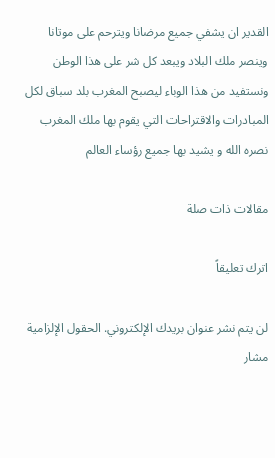القدير ان يشفي جميع مرضانا ويترحم على موتانا وينصر ملك البلاد ويبعد كل شر على هذا الوطن ونستفيد من هذا الوباء ليصبح المغرب بلد سباق لكل المبادرات والاقتراحات التي يقوم بها ملك المغرب نصره الله و يشيد بها جميع رؤساء العالم

مقالات ذات صلة

اترك تعليقاً

لن يتم نشر عنوان بريدك الإلكتروني. الحقول الإلزامية مشار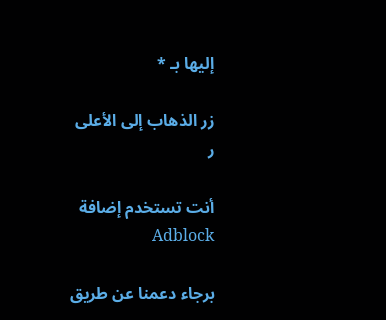إليها بـ *

زر الذهاب إلى الأعلى
ر

أنت تستخدم إضافة Adblock

برجاء دعمنا عن طريق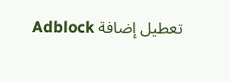تعطيل إضافة Adblock